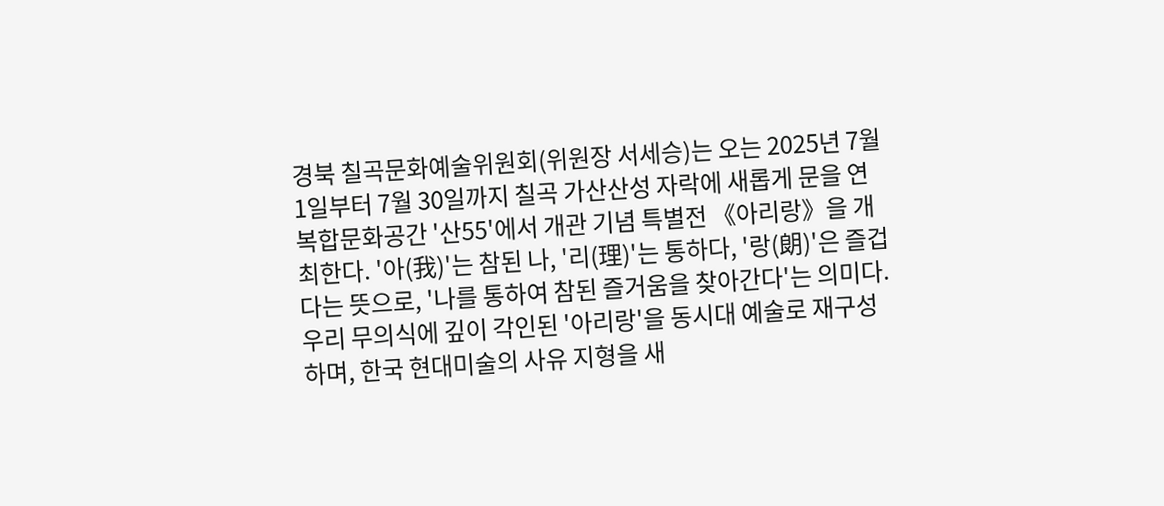경북 칠곡문화예술위원회(위원장 서세승)는 오는 2025년 7월 1일부터 7월 30일까지 칠곡 가산산성 자락에 새롭게 문을 연 복합문화공간 '산55'에서 개관 기념 특별전 《아리랑》을 개최한다. '아(我)'는 참된 나, '리(理)'는 통하다, '랑(朗)'은 즐겁다는 뜻으로, '나를 통하여 참된 즐거움을 찾아간다'는 의미다. 우리 무의식에 깊이 각인된 '아리랑'을 동시대 예술로 재구성하며, 한국 현대미술의 사유 지형을 새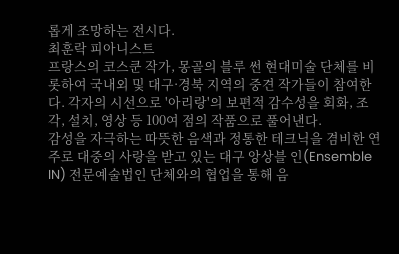롭게 조망하는 전시다.
최훈락 피아니스트
프랑스의 코스쿤 작가, 몽골의 블루 썬 현대미술 단체를 비롯하여 국내외 및 대구·경북 지역의 중견 작가들이 참여한다. 각자의 시선으로 '아리랑'의 보편적 감수성을 회화, 조각, 설치, 영상 등 100여 점의 작품으로 풀어낸다.
감성을 자극하는 따뜻한 음색과 정통한 테크닉을 겸비한 연주로 대중의 사랑을 받고 있는 대구 앙상블 인(Ensemble IN) 전문예술법인 단체와의 협업을 통해 음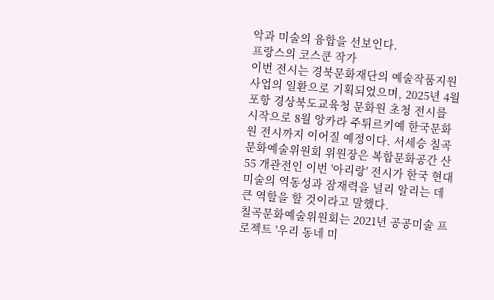악과 미술의 융합을 선보인다.
프랑스의 코스쿤 작가
이번 전시는 경북문화재단의 예술작품지원사업의 일환으로 기획되었으며, 2025년 4월 포항 경상북도교육청 문화원 초청 전시를 시작으로 8월 앙카라 주튀르키예 한국문화원 전시까지 이어질 예정이다. 서세승 칠곡문화예술위원회 위원장은 복합문화공간 산55 개관전인 이번 '아리랑' 전시가 한국 현대미술의 역동성과 잠재력을 널리 알리는 데 큰 역할을 할 것이라고 말했다.
칠곡문화예술위원회는 2021년 공공미술 프로젝트 '우리 동네 미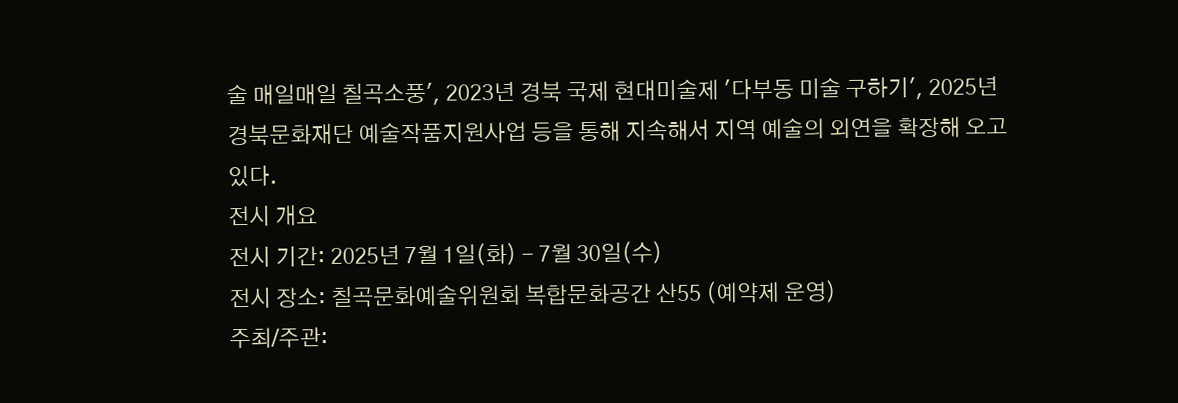술 매일매일 칠곡소풍', 2023년 경북 국제 현대미술제 '다부동 미술 구하기', 2025년 경북문화재단 예술작품지원사업 등을 통해 지속해서 지역 예술의 외연을 확장해 오고 있다.
전시 개요
전시 기간: 2025년 7월 1일(화) - 7월 30일(수)
전시 장소: 칠곡문화예술위원회 복합문화공간 산55 (예약제 운영)
주최/주관: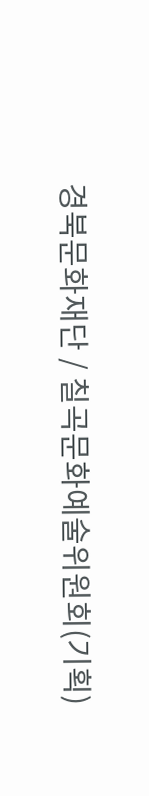경북문화재단 / 칠곡문화예술위원회(기획)